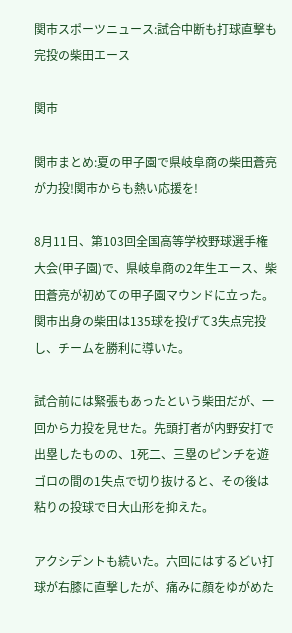関市スポーツニュース:試合中断も打球直撃も完投の柴田エース

関市

関市まとめ:夏の甲子園で県岐阜商の柴田蒼亮が力投!関市からも熱い応援を!

8月11日、第103回全国高等学校野球選手権大会(甲子園)で、県岐阜商の2年生エース、柴田蒼亮が初めての甲子園マウンドに立った。関市出身の柴田は135球を投げて3失点完投し、チームを勝利に導いた。

試合前には緊張もあったという柴田だが、一回から力投を見せた。先頭打者が内野安打で出塁したものの、1死二、三塁のピンチを遊ゴロの間の1失点で切り抜けると、その後は粘りの投球で日大山形を抑えた。

アクシデントも続いた。六回にはするどい打球が右膝に直撃したが、痛みに顔をゆがめた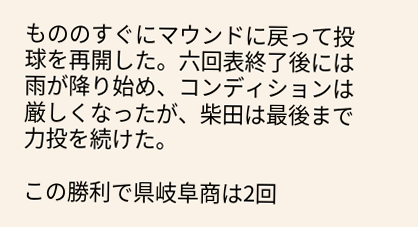もののすぐにマウンドに戻って投球を再開した。六回表終了後には雨が降り始め、コンディションは厳しくなったが、柴田は最後まで力投を続けた。

この勝利で県岐阜商は2回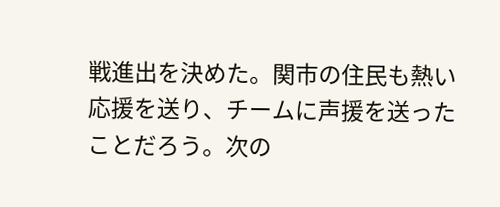戦進出を決めた。関市の住民も熱い応援を送り、チームに声援を送ったことだろう。次の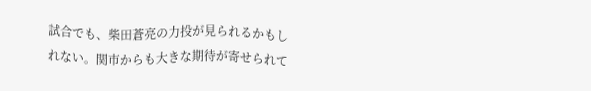試合でも、柴田蒼亮の力投が見られるかもしれない。関市からも大きな期待が寄せられて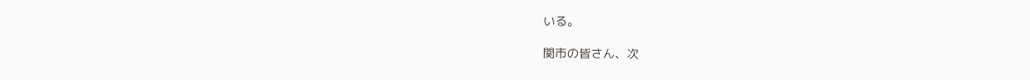いる。

関市の皆さん、次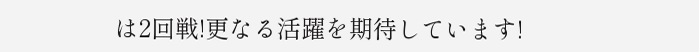は2回戦!更なる活躍を期待しています!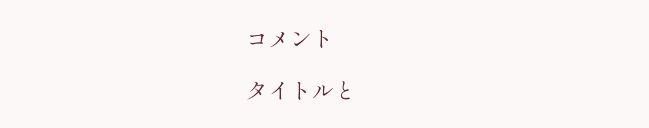コメント

タイトルと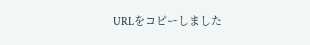URLをコピーしました